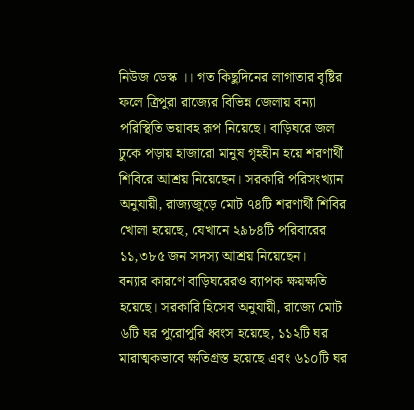নিউজ ডেস্ক ।। গত কিছুদিনের লাগাতার বৃষ্টির ফলে ত্রিপুরা রাজ্যের বিভিন্ন জেলায় বন্যা পরিস্থিতি ভয়াবহ রূপ নিয়েছে। বাড়িঘরে জল ঢুকে পড়ায় হাজারো মানুষ গৃহহীন হয়ে শরণার্থী শিবিরে আশ্রয় নিয়েছেন। সরকারি পরিসংখ্যান অনুযায়ী, রাজ্যজুড়ে মোট ৭৪টি শরণার্থী শিবির খোলা হয়েছে, যেখানে ২৯৮৪টি পরিবারের ১১,৩৮৫ জন সদস্য আশ্রয় নিয়েছেন।
বন্যার কারণে বাড়িঘরেরও ব্যাপক ক্ষয়ক্ষতি হয়েছে। সরকারি হিসেব অনুযায়ী, রাজ্যে মোট ৬টি ঘর পুরোপুরি ধ্বংস হয়েছে, ১১২টি ঘর মারাত্মকভাবে ক্ষতিগ্রস্ত হয়েছে এবং ৬১০টি ঘর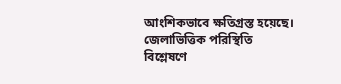আংশিকভাবে ক্ষতিগ্রস্ত হয়েছে।
জেলাভিত্তিক পরিস্থিতি বিশ্লেষণে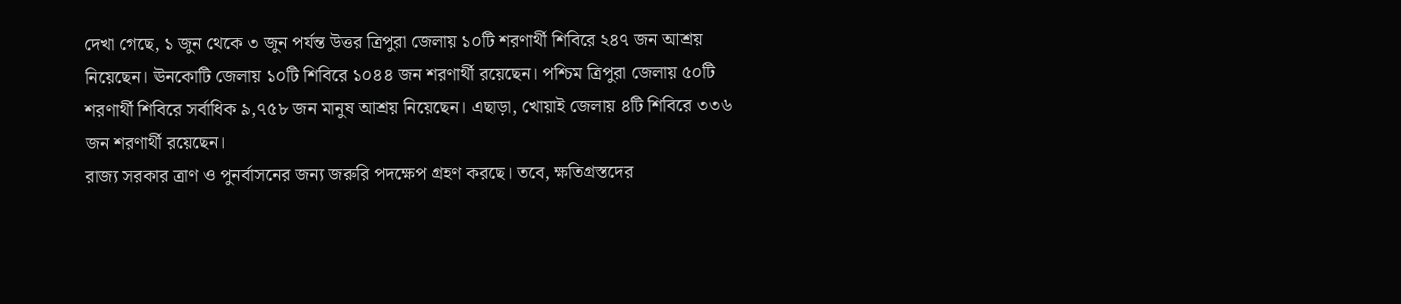দেখা গেছে, ১ জুন থেকে ৩ জুন পর্যন্ত উত্তর ত্রিপুরা জেলায় ১০টি শরণার্থী শিবিরে ২৪৭ জন আশ্রয় নিয়েছেন। ঊনকোটি জেলায় ১০টি শিবিরে ১০৪৪ জন শরণার্থী রয়েছেন। পশ্চিম ত্রিপুরা জেলায় ৫০টি শরণার্থী শিবিরে সর্বাধিক ৯,৭৫৮ জন মানুষ আশ্রয় নিয়েছেন। এছাড়া, খোয়াই জেলায় ৪টি শিবিরে ৩৩৬ জন শরণার্থী রয়েছেন।
রাজ্য সরকার ত্রাণ ও পুনর্বাসনের জন্য জরুরি পদক্ষেপ গ্রহণ করছে। তবে, ক্ষতিগ্রস্তদের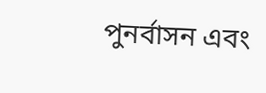পুনর্বাসন এবং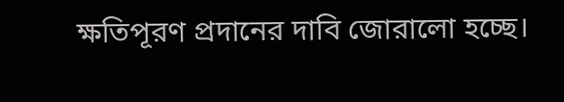ক্ষতিপূরণ প্রদানের দাবি জোরালো হচ্ছে।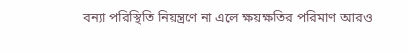বন্যা পরিস্থিতি নিয়ন্ত্রণে না এলে ক্ষয়ক্ষতির পরিমাণ আরও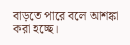বাড়তে পারে বলে আশঙ্কা করা হচ্ছে।